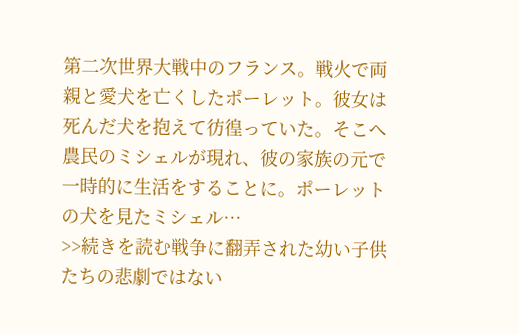第二次世界大戦中のフランス。戦火で両親と愛犬を亡くしたポーレット。彼女は死んだ犬を抱えて彷徨っていた。そこへ農民のミシェルが現れ、彼の家族の元で一時的に生活をすることに。ポーレットの犬を見たミシェル…
>>続きを読む戦争に翻弄された幼い子供たちの悲劇ではない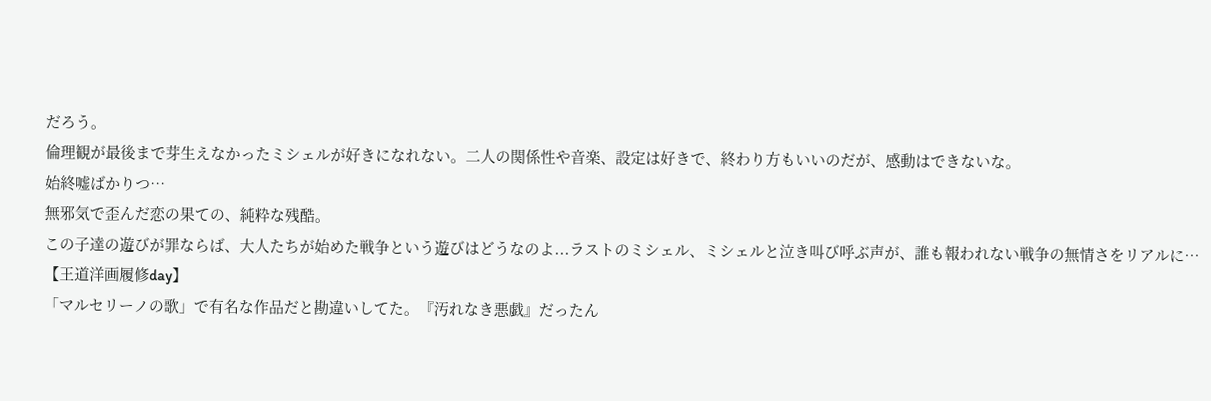だろう。
倫理観が最後まで芽生えなかったミシェルが好きになれない。二人の関係性や音楽、設定は好きで、終わり方もいいのだが、感動はできないな。
始終嘘ばかりつ…
無邪気で歪んだ恋の果ての、純粋な残酷。
この子達の遊びが罪ならば、大人たちが始めた戦争という遊びはどうなのよ...ラストのミシェル、ミシェルと泣き叫び呼ぶ声が、誰も報われない戦争の無情さをリアルに…
【王道洋画履修day】
「マルセリーノの歌」で有名な作品だと勘違いしてた。『汚れなき悪戯』だったん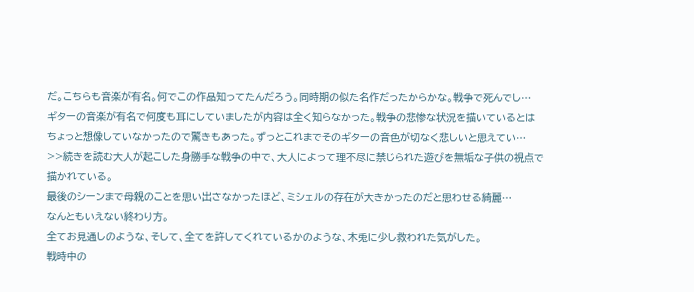だ。こちらも音楽が有名。何でこの作品知ってたんだろう。同時期の似た名作だったからかな。戦争で死んでし…
ギターの音楽が有名で何度も耳にしていましたが内容は全く知らなかった。戦争の悲惨な状況を描いているとはちょっと想像していなかったので驚きもあった。ずっとこれまでそのギターの音色が切なく悲しいと思えてい…
>>続きを読む大人が起こした身勝手な戦争の中で、大人によって理不尽に禁じられた遊びを無垢な子供の視点で描かれている。
最後のシーンまで母親のことを思い出さなかったほど、ミシェルの存在が大きかったのだと思わせる綺麗…
なんともいえない終わり方。
全てお見通しのような、そして、全てを許してくれているかのような、木兎に少し救われた気がした。
戦時中の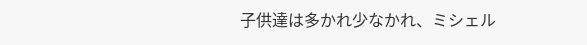子供達は多かれ少なかれ、ミシェル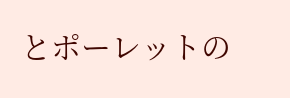とポーレットの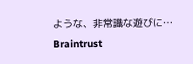ような、非常識な遊びに…
Braintrust